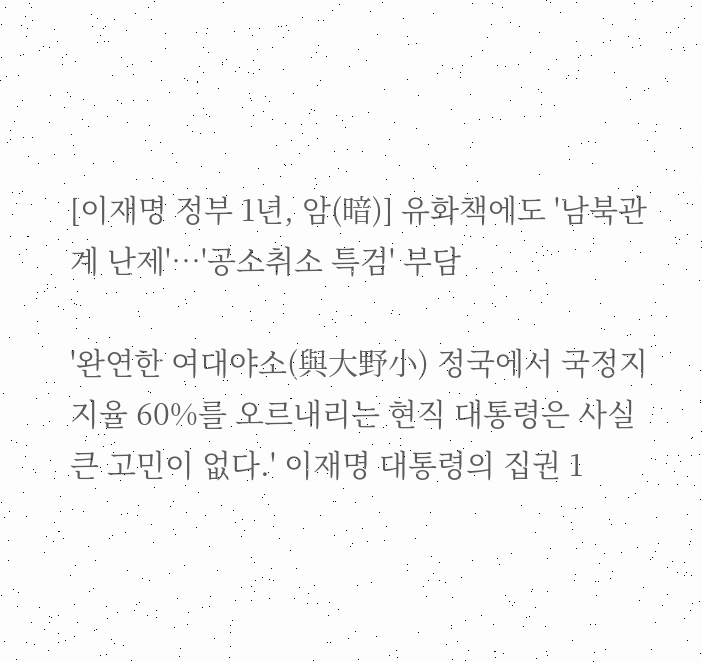[이재명 정부 1년, 암(暗)] 유화책에도 '남북관계 난제'…'공소취소 특검' 부담

'완연한 여대야소(與大野小) 정국에서 국정지지율 60%를 오르내리는 현직 대통령은 사실 큰 고민이 없다.' 이재명 대통령의 집권 1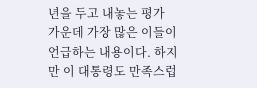년을 두고 내놓는 평가 가운데 가장 많은 이들이 언급하는 내용이다. 하지만 이 대통령도 만족스럽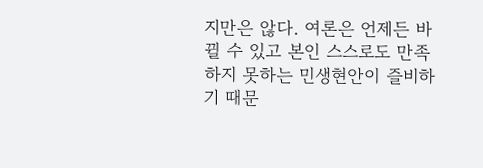지만은 않다. 여론은 언제든 바뀔 수 있고 본인 스스로도 만족하지 못하는 민생현안이 즐비하기 때문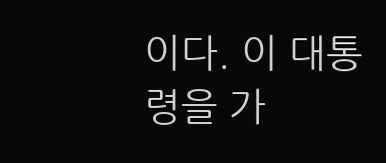이다. 이 대통령을 가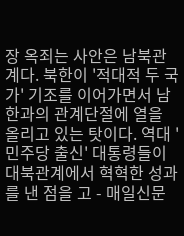장 옥죄는 사안은 남북관계다. 북한이 '적대적 두 국가' 기조를 이어가면서 남한과의 관계단절에 열을 올리고 있는 탓이다. 역대 '민주당 출신' 대통령들이 대북관계에서 혁혁한 성과를 낸 점을 고 - 매일신문